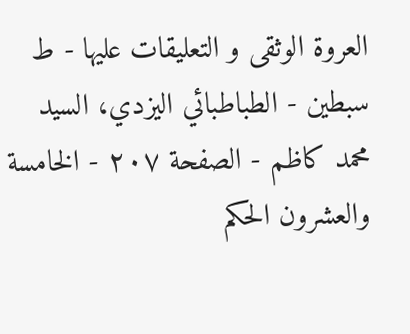العروة الوثقی و التعليقات عليها - ط سبطین - الطباطبائي اليزدي، السيد محمد كاظم - الصفحة ٢٠٧ - الخامسة والعشرون الحکم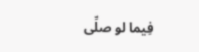فِیما لو صلِّی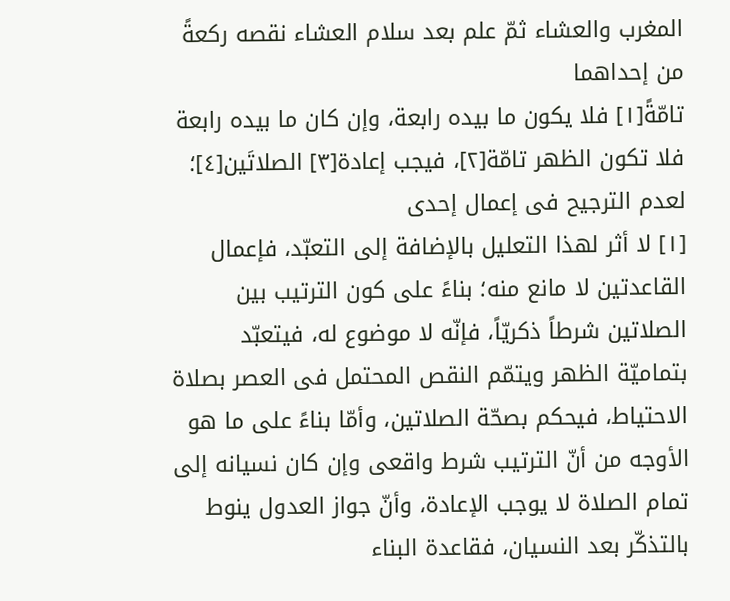المغرب والعشاء ثمّ علم بعد سلام العشاء نقصه رکعةً من إحداهما
تامّةً[١] فلا یکون ما بیده رابعة، وإن کان ما بیده رابعة فلا تکون الظهر تامّة[٢]، فیجب إعادة[٣] الصلاتَین[٤]؛ لعدم الترجیح فی إعمال إحدی
[١] لا أثر لهذا التعلیل بالإضافة إلی التعبّد، فإعمال القاعدتین لا مانع منه؛ بناءً علی کون الترتیب بین الصلاتین شرطاً ذکریّاً، فإنّه لا موضوع له، فیتعبّد بتمامیّة الظهر ویتمّم النقص المحتمل فی العصر بصلاة الاحتیاط، فیحکم بصحّة الصلاتین، وأمّا بناءً علی ما هو الأوجه من أنّ الترتیب شرط واقعی وإن کان نسیانه إلی تمام الصلاة لا یوجب الإعادة، وأنّ جواز العدول ینوط بالتذکّر بعد النسیان، فقاعدة البناء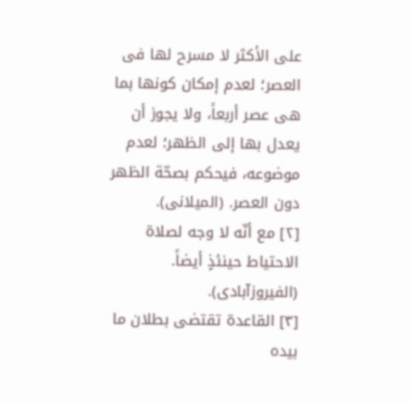علی الأکثر لا مسرح لها فی العصر؛ لعدم إمکان کونها بما هی عصر أربعاً، ولا یجوز أن یعدل بها إلی الظهر؛ لعدم موضوعه، فیحکم بصحّة الظهر دون العصر. (المیلانی).
[٢] مع أنّه لا وجه لصلاة الاحتیاط حینئذٍ أیضاً. (الفیروزآبادی).
[٣] القاعدة تقتضی بطلان ما بیده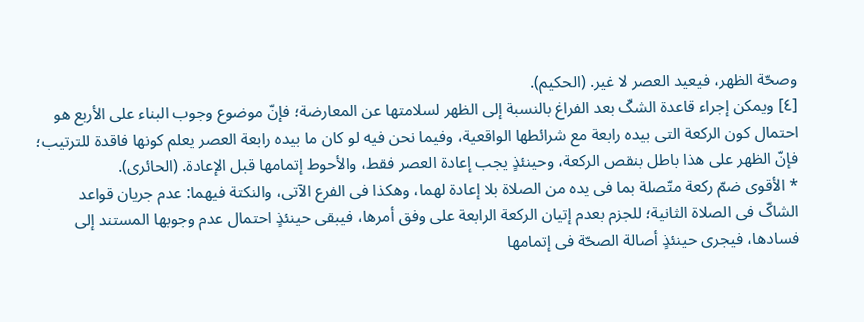وصحّة الظهر، فیعید العصر لا غیر. (الحکیم).
[٤] ویمکن إجراء قاعدة الشکّ بعد الفراغ بالنسبة إلی الظهر لسلامتها عن المعارضة؛ فإنّ موضوع وجوب البناء علی الأربع هو احتمال کون الرکعة التی بیده رابعة مع شرائطها الواقعیة، وفیما نحن فیه لو کان ما بیده رابعة العصر یعلم کونها فاقدة للترتیب؛ فإنّ الظهر علی هذا باطل بنقص الرکعة، وحینئذٍ یجب إعادة العصر فقط، والأحوط إتمامها قبل الإعادة. (الحائری).
* الأقوی ضمّ رکعة متّصلة بما فی یده من الصلاة بلا إعادة لهما، وهکذا فی الفرع الآتی، والنکتة فیهما: عدم جریان قواعد الشاکّ فی الصلاة الثانیة؛ للجزم بعدم إتیان الرکعة الرابعة علی وفق أمرها، فیبقی حینئذٍ احتمال عدم وجوبها المستند إلی فسادها، فیجری حینئذٍ أصالة الصحّة فی إتمامها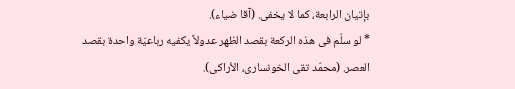بإتیان الرابعة، کما لا یخفی. (آقا ضیاء).
* لو سلّم فی هذه الرکعة بقصد الظهر عدولاً یکفیه رباعیّة واحدة بقصد العصر. (محمّد تقی الخونساری، الأراکی).